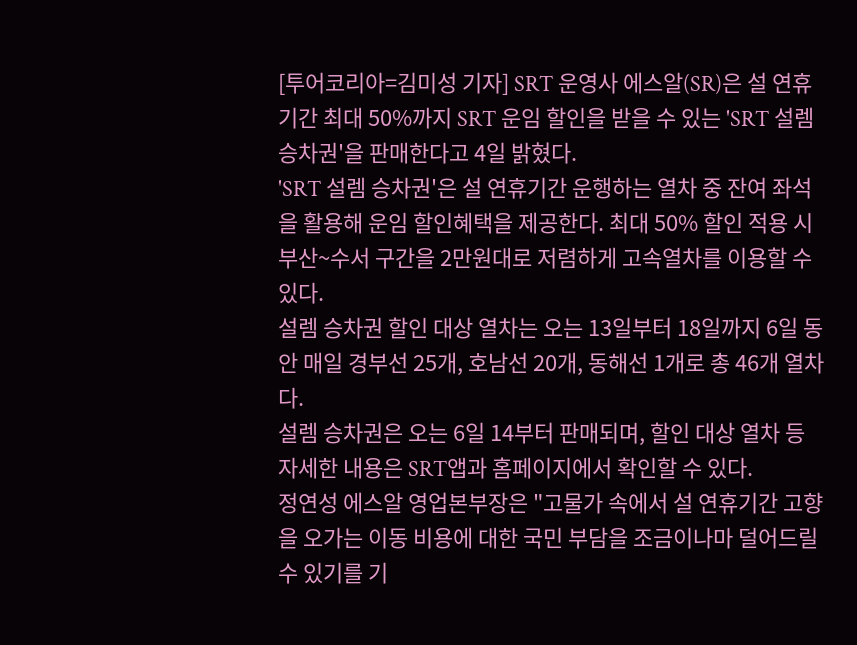[투어코리아=김미성 기자] SRT 운영사 에스알(SR)은 설 연휴기간 최대 50%까지 SRT 운임 할인을 받을 수 있는 'SRT 설렘 승차권'을 판매한다고 4일 밝혔다.
'SRT 설렘 승차권'은 설 연휴기간 운행하는 열차 중 잔여 좌석을 활용해 운임 할인혜택을 제공한다. 최대 50% 할인 적용 시 부산~수서 구간을 2만원대로 저렴하게 고속열차를 이용할 수 있다.
설렘 승차권 할인 대상 열차는 오는 13일부터 18일까지 6일 동안 매일 경부선 25개, 호남선 20개, 동해선 1개로 총 46개 열차다.
설렘 승차권은 오는 6일 14부터 판매되며, 할인 대상 열차 등 자세한 내용은 SRT앱과 홈페이지에서 확인할 수 있다.
정연성 에스알 영업본부장은 "고물가 속에서 설 연휴기간 고향을 오가는 이동 비용에 대한 국민 부담을 조금이나마 덜어드릴 수 있기를 기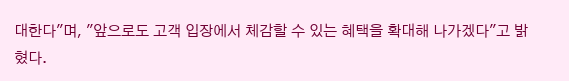대한다"며, "앞으로도 고객 입장에서 체감할 수 있는 혜택을 확대해 나가겠다"고 밝혔다.